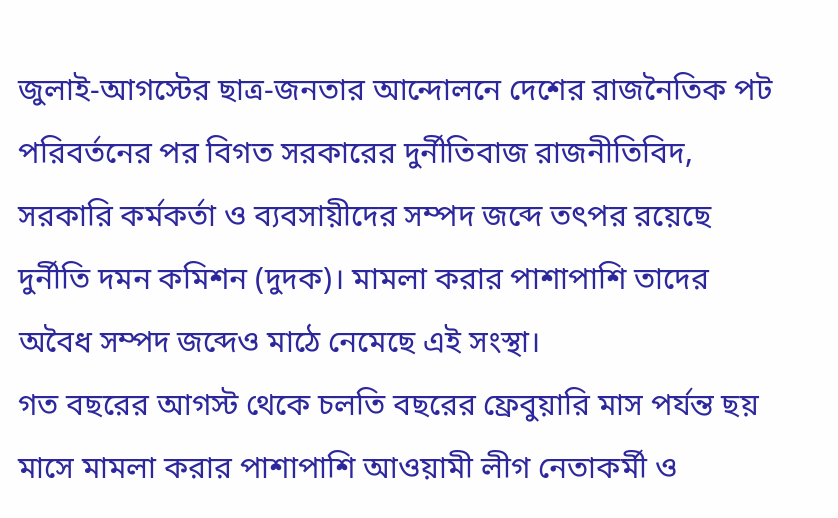জুলাই-আগস্টের ছাত্র-জনতার আন্দোলনে দেশের রাজনৈতিক পট পরিবর্তনের পর বিগত সরকারের দুর্নীতিবাজ রাজনীতিবিদ, সরকারি কর্মকর্তা ও ব্যবসায়ীদের সম্পদ জব্দে তৎপর রয়েছে দুর্নীতি দমন কমিশন (দুদক)। মামলা করার পাশাপাশি তাদের অবৈধ সম্পদ জব্দেও মাঠে নেমেছে এই সংস্থা।
গত বছরের আগস্ট থেকে চলতি বছরের ফ্রেবুয়ারি মাস পর্যন্ত ছয় মাসে মামলা করার পাশাপাশি আওয়ামী লীগ নেতাকর্মী ও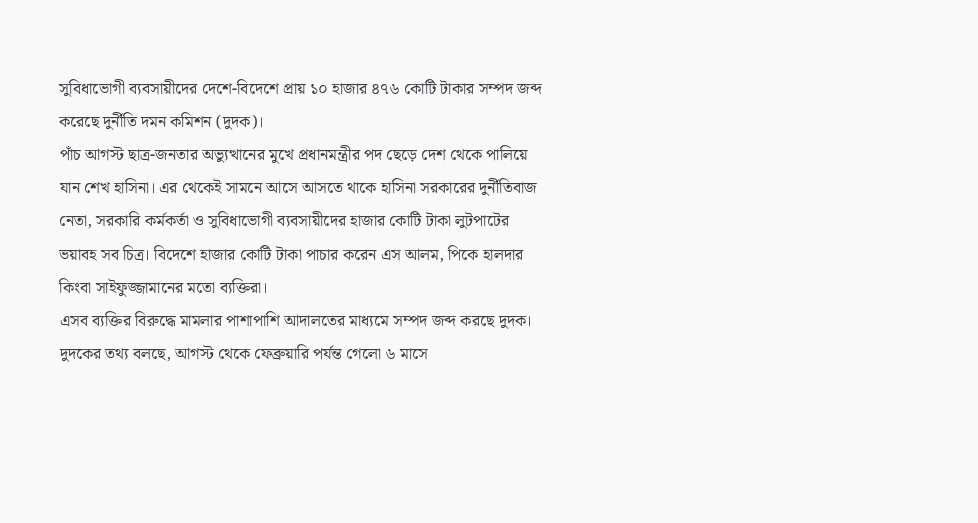সুবিধাভোগী ব্যবসায়ীদের দেশে-বিদেশে প্রায় ১০ হাজার ৪৭৬ কোটি টাকার সম্পদ জব্দ করেছে দুর্নীতি দমন কমিশন (দুদক)।
পাঁচ আগস্ট ছাত্র-জনতার অভ্যুত্থানের মুখে প্রধানমন্ত্রীর পদ ছেড়ে দেশ থেকে পালিয়ে যান শেখ হাসিনা। এর থেকেই সামনে আসে আসতে থাকে হাসিনা সরকারের দুর্নীতিবাজ নেতা, সরকারি কর্মকর্তা ও সুবিধাভোগী ব্যবসায়ীদের হাজার কোটি টাকা লুটপাটের ভয়াবহ সব চিত্র। বিদেশে হাজার কোটি টাকা পাচার করেন এস আলম, পিকে হালদার কিংবা সাইফুজ্জামানের মতো ব্যক্তিরা।
এসব ব্যক্তির বিরুদ্ধে মামলার পাশাপাশি আদালতের মাধ্যমে সম্পদ জব্দ করছে দুদক। দুদকের তথ্য বলছে, আগস্ট থেকে ফেব্রুয়ারি পর্যন্ত গেলো ৬ মাসে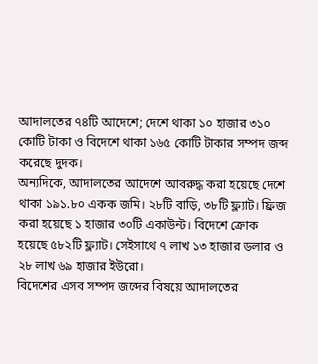আদালতের ৭৪টি আদেশে; দেশে থাকা ১০ হাজার ৩১০ কোটি টাকা ও বিদেশে থাকা ১৬৫ কোটি টাকার সম্পদ জব্দ করেছে দুদক।
অন্যদিকে, আদালতের আদেশে আবরুদ্ধ করা হয়েছে দেশে থাকা ১৯১.৮০ একক জমি। ২৮টি বাড়ি, ৩৮টি ফ্ল্যাট। ফ্রিজ করা হয়েছে ১ হাজার ৩০টি একাউন্ট। বিদেশে ক্রোক হয়েছে ৫৮২টি ফ্ল্যাট। সেইসাথে ৭ লাখ ১৩ হাজার ডলার ও ২৮ লাখ ৬৯ হাজার ইউরো।
বিদেশের এসব সম্পদ জব্দের বিষয়ে আদালতের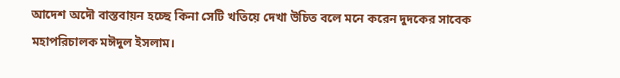আদেশ অদৌ বাস্তবায়ন হচ্ছে কিনা সেটি খতিয়ে দেখা উচিত বলে মনে করেন দুদকের সাবেক মহাপরিচালক মঈদুল ইসলাম।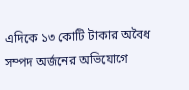এদিকে ১৩ কোটি টাকার অবৈধ সম্পদ অর্জনের অভিযোগে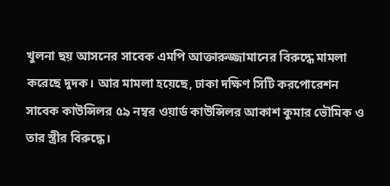খুলনা ছয় আসনের সাবেক এমপি আক্তারুজ্জামানের বিরুদ্ধে মামলা করেছে দুদক। আর মামলা হয়েছে, ঢাকা দক্ষিণ সিটি করপোরেশন সাবেক কাউন্সিলর ৫৯ নম্বর ওয়ার্ড কাউন্সিলর আকাশ কুমার ভৌমিক ও তার স্ত্রীর বিরুদ্ধে।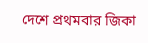দেশে প্রথমবার জিকা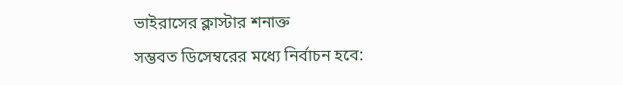ভাইরাসের ক্লাস্টার শনাক্ত
সম্ভবত ডিসেম্বরের মধ্যে নির্বাচন হবে: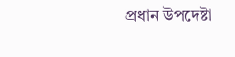প্রধান উপদেষ্টা